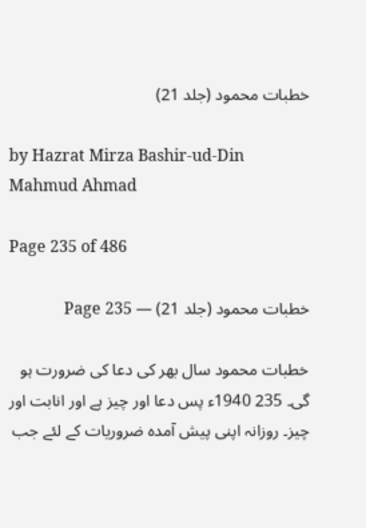خطبات محمود (جلد 21)

by Hazrat Mirza Bashir-ud-Din Mahmud Ahmad

Page 235 of 486

خطبات محمود (جلد 21) — Page 235

خطبات محمود سال بھر کی دعا کی ضرورت ہو گی۔ 235 1940ء پس دعا اور چیز ہے اور انابت اور چیز۔ روزانہ اپنی پیش آمدہ ضروریات کے لئے جب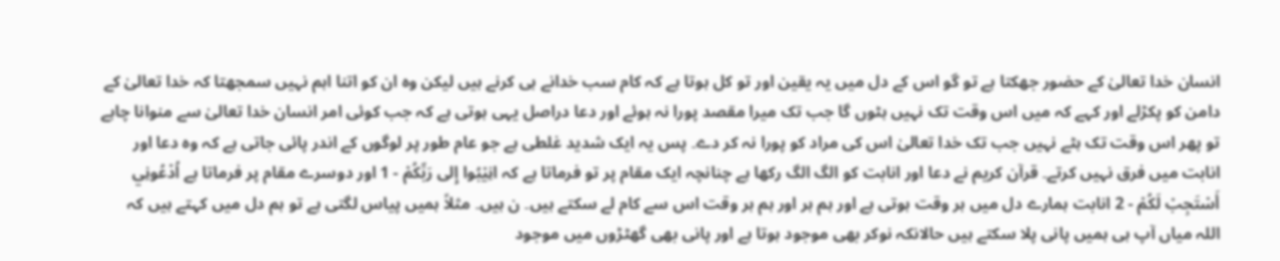انسان خدا تعالیٰ کے حضور جھکتا ہے تو گو اس کے دل میں یہ یقین اور تو کل ہوتا ہے کہ کام سب خدانے ہی کرنے ہیں لیکن وہ ان کو اتنا اہم نہیں سمجھتا کہ خدا تعالیٰ کے دامن کو پکڑلے اور کہے کہ میں اس وقت تک نہیں ہٹوں گا جب تک میرا مقصد پورا نہ ہوئے اور دعا دراصل یہی ہوتی ہے کہ جب کوئی امر انسان خدا تعالیٰ سے منوانا چاہے تو پھر اس وقت تک ہٹے نہیں جب تک خدا تعالیٰ اس کی مراد کو پورا نہ کر دے۔ پس یہ ایک شدید غلطی ہے جو عام طور پر لوگوں کے اندر پائی جاتی ہے کہ وہ دعا اور انابت میں فرق نہیں کرتے۔ قرآن کریم نے دعا اور انابت کو الگ الگ رکھا ہے چنانچہ ایک مقام پر تو فرماتا ہے کہ انِيْبُوا إِلى رَبِّكُمْ - 1 اور دوسرے مقام پر فرماتا ہے اُدْعُونِي أَسْتَجِبْ لَكُمْ - 2 انابت ہمارے دل میں ہر وقت ہوتی ہے اور ہم ہر اور ہم ہر وقت اس سے کام لے سکتے ہیں۔ ن ہیں۔ مثلاً ہمیں پیاس لگتی ہے تو ہم دل میں کہتے ہیں کہ اللہ میاں آپ ہی ہمیں پانی پلا سکتے ہیں حالانکہ نوکر بھی موجود ہوتا ہے اور پانی بھی گھٹڑوں میں موجود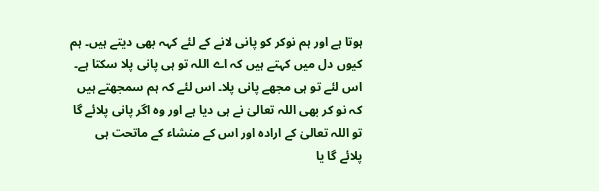ہوتا ہے اور ہم نوکر کو پانی لانے کے لئے کہہ بھی دیتے ہیں۔ ہم کیوں دل میں کہتے ہیں کہ اے اللہ تو ہی پانی پلا سکتا ہے۔ اس لئے تو ہی مجھے پانی پلا۔ اس لئے کہ ہم سمجھتے ہیں کہ نو کر بھی اللہ تعالیٰ نے ہی دیا ہے اور وہ اگر پانی پلائے گا تو اللہ تعالیٰ کے ارادہ اور اس کے منشاء کے ماتحت ہی پلائے گا یا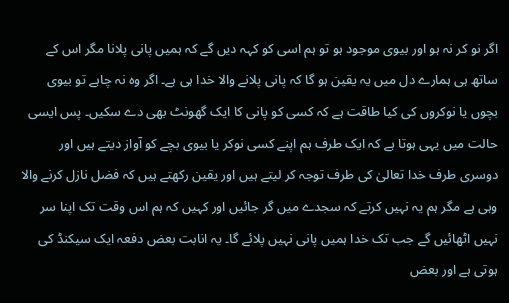اگر نو کر نہ ہو اور بیوی موجود ہو تو ہم اسی کو کہہ دیں گے کہ ہمیں پانی پلانا مگر اس کے ساتھ ہی ہمارے دل میں یہ یقین ہو گا کہ پانی پلانے والا خدا ہی ہے۔ اگر وہ نہ چاہے تو بیوی بچوں یا نوکروں کی کیا طاقت ہے کہ کسی کو پانی کا ایک گھونٹ بھی دے سکیں۔ پس ایسی حالت میں یہی ہوتا ہے کہ ایک طرف ہم اپنے کسی نوکر یا بیوی بچے کو آواز دیتے ہیں اور دوسری طرف خدا تعالیٰ کی طرف توجہ کر لیتے ہیں اور یقین رکھتے ہیں کہ فضل نازل کرنے والا وہی ہے مگر ہم یہ نہیں کرتے کہ سجدے میں گر جائیں اور کہیں کہ ہم اس وقت تک اپنا سر نہیں اٹھائیں گے جب تک خدا ہمیں پانی نہیں پلائے گا۔ یہ انابت بعض دفعہ ایک سیکنڈ کی ہوتی ہے اور بعض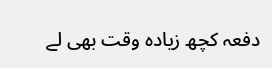دفعہ کچھ زیادہ وقت بھی لے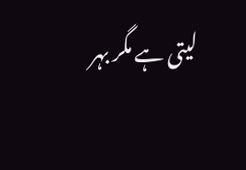لیتی ہے مگر بہر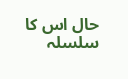حال اس کا سلسلہ